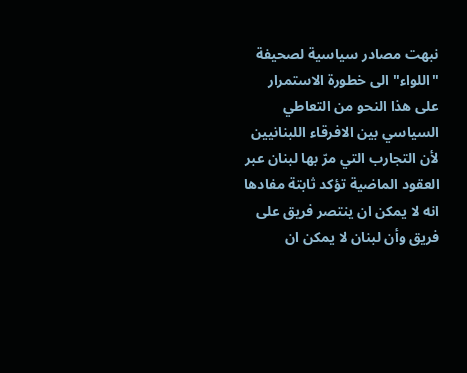نبهت مصادر سياسية لصحيفة "اللواء" الى خطورة الاستمرار على هذا النحو من التعاطي السياسي بين الافرقاء اللبنانيين لأن التجارب التي مرّ بها لبنان عبر العقود الماضية تؤكد ثابتة مفادها انه لا يمكن ان ينتصر فريق على فريق وأن لبنان لا يمكن ان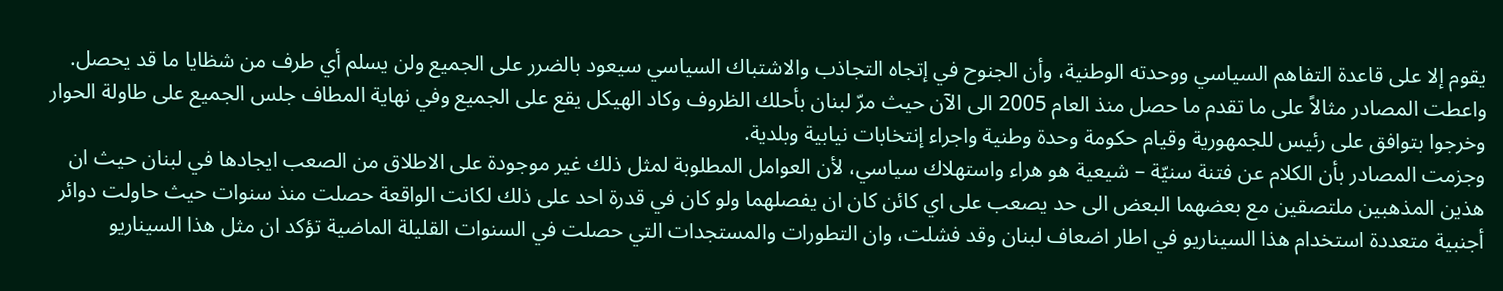يقوم إلا على قاعدة التفاهم السياسي ووحدته الوطنية، وأن الجنوح في إتجاه التجاذب والاشتباك السياسي سيعود بالضرر على الجميع ولن يسلم أي طرف من شظايا ما قد يحصل.
واعطت المصادر مثالاً على ما تقدم ما حصل منذ العام 2005 الى الآن حيث مرّ لبنان بأحلك الظروف وكاد الهيكل يقع على الجميع وفي نهاية المطاف جلس الجميع على طاولة الحوار وخرجوا بتوافق على رئيس للجمهورية وقيام حكومة وحدة وطنية واجراء إنتخابات نيابية وبلدية.
وجزمت المصادر بأن الكلام عن فتنة سنيّة – شيعية هو هراء واستهلاك سياسي، لأن العوامل المطلوبة لمثل ذلك غير موجودة على الاطلاق من الصعب ايجادها في لبنان حيث ان هذين المذهبين ملتصقين مع بعضهما البعض الى حد يصعب على اي كائن كان ان يفصلهما ولو كان في قدرة احد على ذلك لكانت الواقعة حصلت منذ سنوات حيث حاولت دوائر أجنبية متعددة استخدام هذا السيناريو في اطار اضعاف لبنان وقد فشلت، وان التطورات والمستجدات التي حصلت في السنوات القليلة الماضية تؤكد ان مثل هذا السيناريو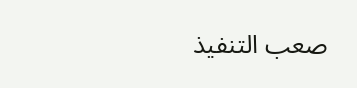صعب التنفيذ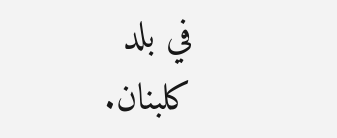في بلد كلبنان.